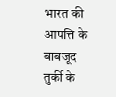भारत की आपत्ति के बाबजूद तुर्की के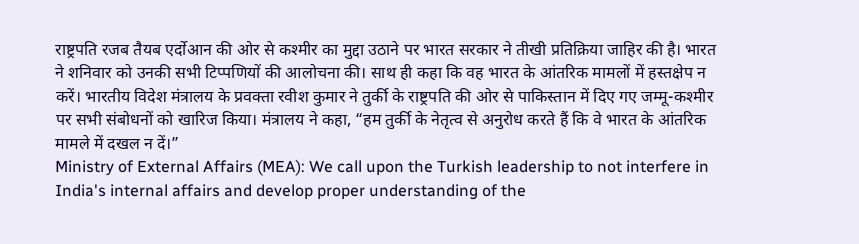राष्ट्रपति रजब तैयब एर्दोआन की ओर से कश्मीर का मुद्दा उठाने पर भारत सरकार ने तीखी प्रतिक्रिया जाहिर की है। भारत ने शनिवार को उनकी सभी टिप्पणियों की आलोचना की। साथ ही कहा कि वह भारत के आंतरिक मामलों में हस्तक्षेप न करें। भारतीय विदेश मंत्रालय के प्रवक्ता रवीश कुमार ने तुर्की के राष्ट्रपति की ओर से पाकिस्तान में दिए गए जम्मू-कश्मीर पर सभी संबोधनों को खारिज किया। मंत्रालय ने कहा, “हम तुर्की के नेतृत्व से अनुरोध करते हैं कि वे भारत के आंतरिक मामले में दखल न दें।”
Ministry of External Affairs (MEA): We call upon the Turkish leadership to not interfere in India's internal affairs and develop proper understanding of the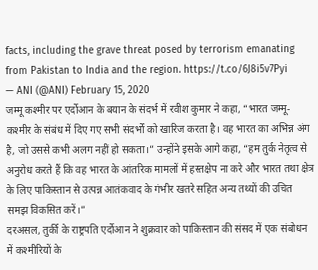facts, including the grave threat posed by terrorism emanating from Pakistan to India and the region. https://t.co/6J8i5v7Pyi
— ANI (@ANI) February 15, 2020
जम्मू कश्मीर पर एर्दोआन के बयान के संदर्भ में रवीश कुमार ने कहा, “भारत जम्मू-कश्मीर के संबंध में दिए गए सभी संदर्भों को खारिज करता है। वह भारत का अभिन्न अंग है, जो उससे कभी अलग नहीं हो सकता।” उन्होंने इसके आगे कहा, “हम तुर्क नेतृत्व से अनुरोध करते हैं कि वह भारत के आंतरिक मामलों में हस्तक्षेप ना करे और भारत तथा क्षेत्र के लिए पाकिस्तान से उत्पन्न आतंकवाद के गंभीर खतरे सहित अन्य तथ्यों की उचित समझ विकसित करें।”
दरअसल, तुर्की के राष्ट्रपति एर्दोआन ने शुक्रवार को पाकिस्तान की संसद में एक संबोधन में कश्मीरियों के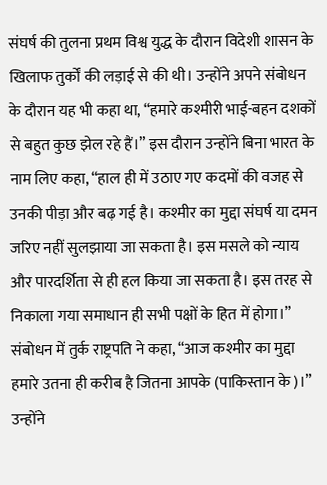संघर्ष की तुलना प्रथम विश्व युद्ध के दौरान विदेशी शासन के खिलाफ तुर्कों की लड़ाई से की थी। उन्होंने अपने संबोधन के दौरान यह भी कहा था, “हमारे कश्मीरी भाई-बहन दशकों से बहुत कुछ झेल रहे हैं।” इस दौरान उन्होंने बिना भारत के नाम लिए कहा, “हाल ही में उठाए गए कदमों की वजह से उनकी पीड़ा और बढ़ गई है। कश्मीर का मुद्दा संघर्ष या दमन जरिए नहीं सुलझाया जा सकता है। इस मसले को न्याय और पारदर्शिता से ही हल किया जा सकता है। इस तरह से निकाला गया समाधान ही सभी पक्षों के हित में होगा।”
संबोधन में तुर्क राष्ट्रपति ने कहा, “आज कश्मीर का मुद्दा हमारे उतना ही करीब है जितना आपके (पाकिस्तान के)।” उन्होंने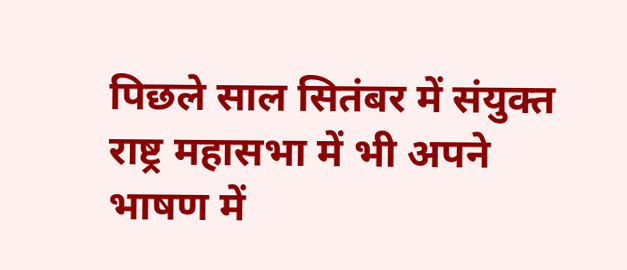पिछले साल सितंबर में संयुक्त राष्ट्र महासभा में भी अपने भाषण में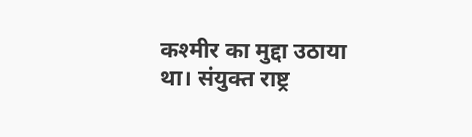कश्मीर का मुद्दा उठाया था। संयुक्त राष्ट्र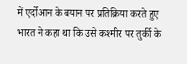में एर्दोआन के बयान पर प्रतिक्रिया करते हुए भारत ने कहा था कि उसे कश्मीर पर तुर्की के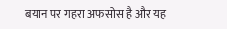बयान पर गहरा अफसोस है और यह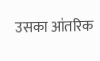उसका आंतरिक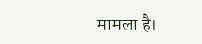मामला है।